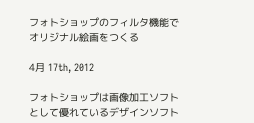フォトショップのフィルタ機能でオリジナル絵画をつくる

4月 17th, 2012

フォトショップは画像加工ソフトとして優れているデザインソフト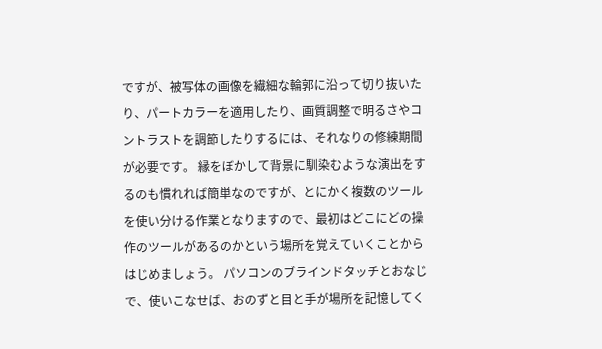ですが、被写体の画像を繊細な輪郭に沿って切り抜いたり、パートカラーを適用したり、画質調整で明るさやコントラストを調節したりするには、それなりの修練期間が必要です。 縁をぼかして背景に馴染むような演出をするのも慣れれば簡単なのですが、とにかく複数のツールを使い分ける作業となりますので、最初はどこにどの操作のツールがあるのかという場所を覚えていくことからはじめましょう。 パソコンのブラインドタッチとおなじで、使いこなせば、おのずと目と手が場所を記憶してく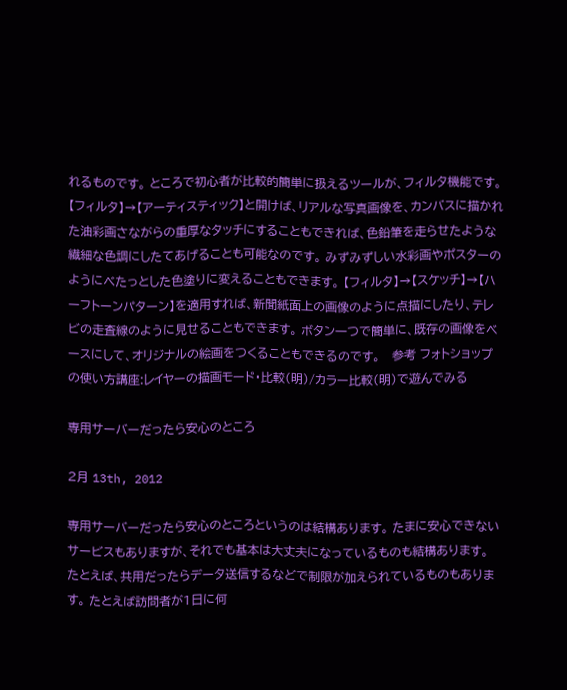れるものです。 ところで初心者が比較的簡単に扱えるツールが、フィルタ機能です。 【フィルタ】→【アーティスティック】と開けば、リアルな写真画像を、カンバスに描かれた油彩画さながらの重厚なタッチにすることもできれば、色鉛筆を走らせたような繊細な色調にしたてあげることも可能なのです。 みずみずしい水彩画やポスターのようにべたっとした色塗りに変えることもできます。 【フィルタ】→【スケッチ】→【ハーフトーンパターン】を適用すれば、新聞紙面上の画像のように点描にしたり、テレビの走査線のように見せることもできます。 ボタン一つで簡単に、既存の画像をベースにして、オリジナルの絵画をつくることもできるのです。   参考 フォトショップの使い方講座:レイヤーの描画モード・比較(明)/カラー比較(明)で遊んでみる

専用サーバーだったら安心のところ

2月 13th, 2012

専用サーバーだったら安心のところというのは結構あります。 たまに安心できないサービスもありますが、それでも基本は大丈夫になっているものも結構あります。 たとえば、共用だったらデータ送信するなどで制限が加えられているものもあります。 たとえば訪問者が1日に何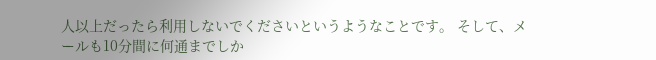人以上だったら利用しないでくださいというようなことです。 そして、メールも10分間に何通までしか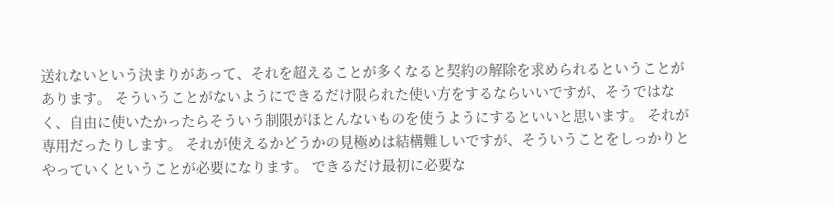送れないという決まりがあって、それを超えることが多くなると契約の解除を求められるということがあります。 そういうことがないようにできるだけ限られた使い方をするならいいですが、そうではなく、自由に使いたかったらそういう制限がほとんないものを使うようにするといいと思います。 それが専用だったりします。 それが使えるかどうかの見極めは結構難しいですが、そういうことをしっかりとやっていくということが必要になります。 できるだけ最初に必要な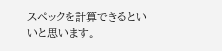スペックを計算できるといいと思います。